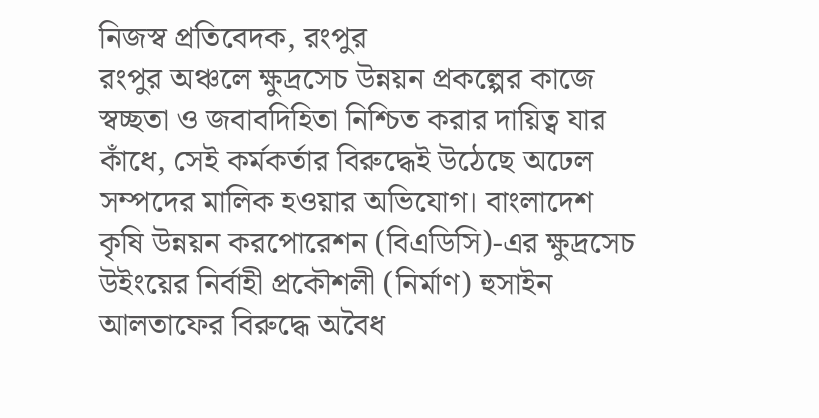নিজস্ব প্রতিবেদক, রংপুর
রংপুর অঞ্চলে ক্ষুদ্রসেচ উন্নয়ন প্রকল্পের কাজে স্বচ্ছতা ও জবাবদিহিতা নিশ্চিত করার দায়িত্ব যার কাঁধে, সেই কর্মকর্তার বিরুদ্ধেই উঠেছে অঢেল সম্পদের মালিক হওয়ার অভিযোগ। বাংলাদেশ কৃষি উন্নয়ন করপোরেশন (বিএডিসি)-এর ক্ষুদ্রসেচ উইংয়ের নির্বাহী প্রকৌশলী (নির্মাণ) হুসাইন আলতাফের বিরুদ্ধে অবৈধ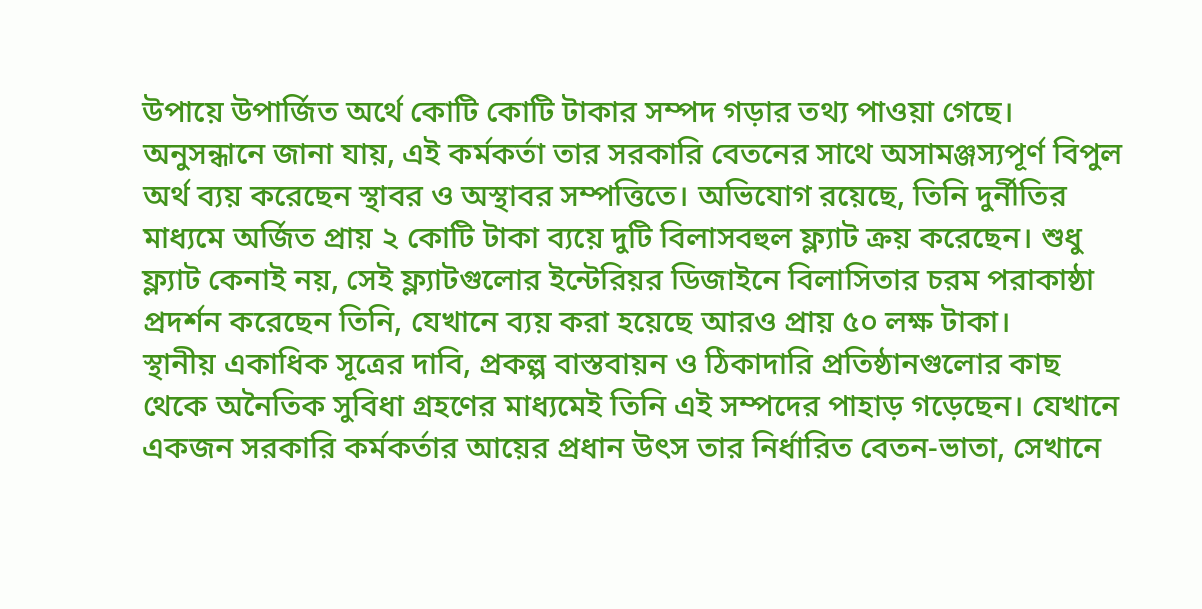উপায়ে উপার্জিত অর্থে কোটি কোটি টাকার সম্পদ গড়ার তথ্য পাওয়া গেছে।
অনুসন্ধানে জানা যায়, এই কর্মকর্তা তার সরকারি বেতনের সাথে অসামঞ্জস্যপূর্ণ বিপুল অর্থ ব্যয় করেছেন স্থাবর ও অস্থাবর সম্পত্তিতে। অভিযোগ রয়েছে, তিনি দুর্নীতির মাধ্যমে অর্জিত প্রায় ২ কোটি টাকা ব্যয়ে দুটি বিলাসবহুল ফ্ল্যাট ক্রয় করেছেন। শুধু ফ্ল্যাট কেনাই নয়, সেই ফ্ল্যাটগুলোর ইন্টেরিয়র ডিজাইনে বিলাসিতার চরম পরাকাষ্ঠা প্রদর্শন করেছেন তিনি, যেখানে ব্যয় করা হয়েছে আরও প্রায় ৫০ লক্ষ টাকা।
স্থানীয় একাধিক সূত্রের দাবি, প্রকল্প বাস্তবায়ন ও ঠিকাদারি প্রতিষ্ঠানগুলোর কাছ থেকে অনৈতিক সুবিধা গ্রহণের মাধ্যমেই তিনি এই সম্পদের পাহাড় গড়েছেন। যেখানে একজন সরকারি কর্মকর্তার আয়ের প্রধান উৎস তার নির্ধারিত বেতন-ভাতা, সেখানে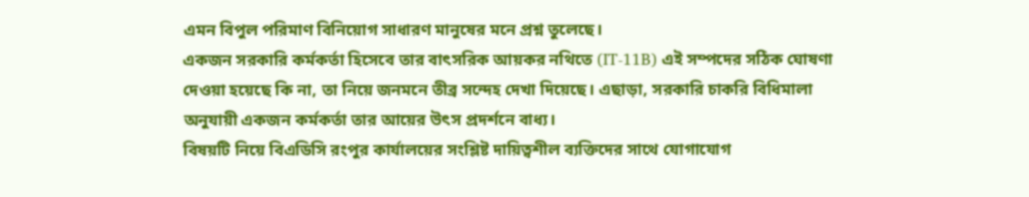এমন বিপুল পরিমাণ বিনিয়োগ সাধারণ মানুষের মনে প্রশ্ন তুলেছে।
একজন সরকারি কর্মকর্তা হিসেবে তার বাৎসরিক আয়কর নথিতে (IT-11B) এই সম্পদের সঠিক ঘোষণা দেওয়া হয়েছে কি না, তা নিয়ে জনমনে তীব্র সন্দেহ দেখা দিয়েছে। এছাড়া, সরকারি চাকরি বিধিমালা অনুযায়ী একজন কর্মকর্তা তার আয়ের উৎস প্রদর্শনে বাধ্য।
বিষয়টি নিয়ে বিএডিসি রংপুর কার্যালয়ের সংশ্লিষ্ট দায়িত্বশীল ব্যক্তিদের সাথে যোগাযোগ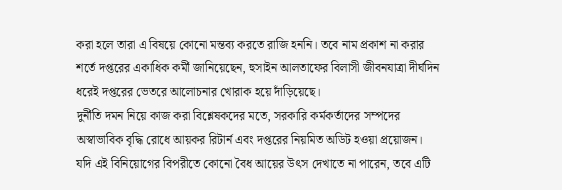করা হলে তারা এ বিষয়ে কোনো মন্তব্য করতে রাজি হননি। তবে নাম প্রকাশ না করার শর্তে দপ্তরের একাধিক কর্মী জানিয়েছেন, হুসাইন আলতাফের বিলাসী জীবনযাত্রা দীর্ঘদিন ধরেই দপ্তরের ভেতরে আলোচনার খোরাক হয়ে দাঁড়িয়েছে।
দুর্নীতি দমন নিয়ে কাজ করা বিশ্লেষকদের মতে, সরকারি কর্মকর্তাদের সম্পদের অস্বাভাবিক বৃদ্ধি রোধে আয়কর রিটার্ন এবং দপ্তরের নিয়মিত অডিট হওয়া প্রয়োজন। যদি এই বিনিয়োগের বিপরীতে কোনো বৈধ আয়ের উৎস দেখাতে না পারেন, তবে এটি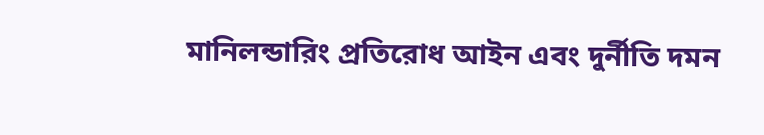মানিলন্ডারিং প্রতিরোধ আইন এবং দুর্নীতি দমন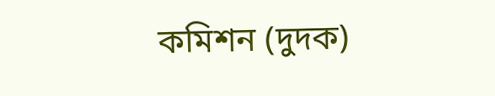কমিশন (দুদক)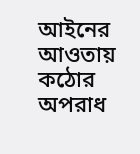আইনের আওতায় কঠোর অপরাধ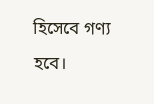হিসেবে গণ্য হবে।